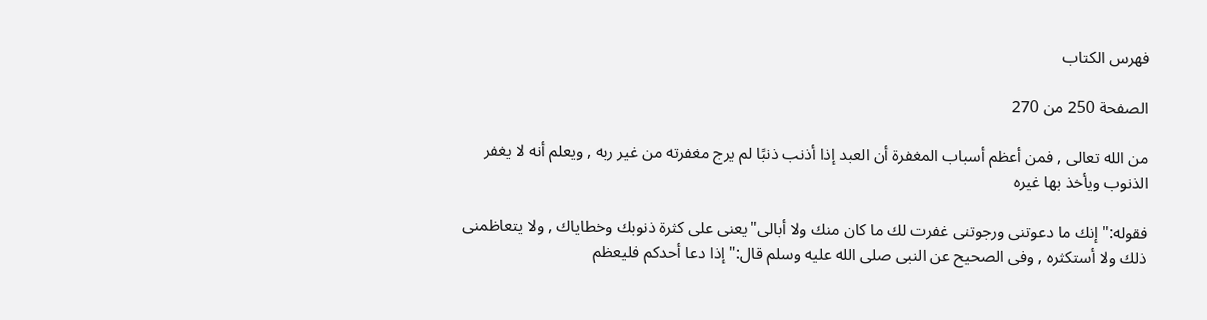فهرس الكتاب

الصفحة 250 من 270

من الله تعالى , فمن أعظم أسباب المغفرة أن العبد إذا أذنب ذنبًا لم يرج مغفرته من غير ربه , ويعلم أنه لا يغفر الذنوب ويأخذ بها غيره

فقوله:"إنك ما دعوتنى ورجوتنى غفرت لك ما كان منك ولا أبالى"يعنى على كثرة ذنوبك وخطاياك , ولا يتعاظمنى ذلك ولا أستكثره , وفى الصحيح عن النبى صلى الله عليه وسلم قال:"إذا دعا أحدكم فليعظم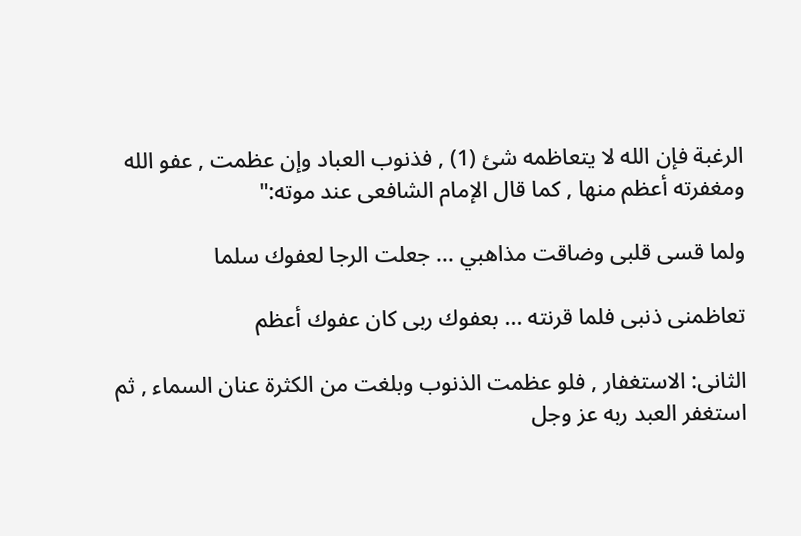الرغبة فإن الله لا يتعاظمه شئ (1) , فذنوب العباد وإن عظمت , عفو الله ومغفرته أعظم منها , كما قال الإمام الشافعى عند موته:"

ولما قسى قلبى وضاقت مذاهبي ... جعلت الرجا لعفوك سلما

تعاظمنى ذنبى فلما قرنته ... بعفوك ربى كان عفوك أعظم

الثانى: الاستغفار , فلو عظمت الذنوب وبلغت من الكثرة عنان السماء , ثم استغفر العبد ربه عز وجل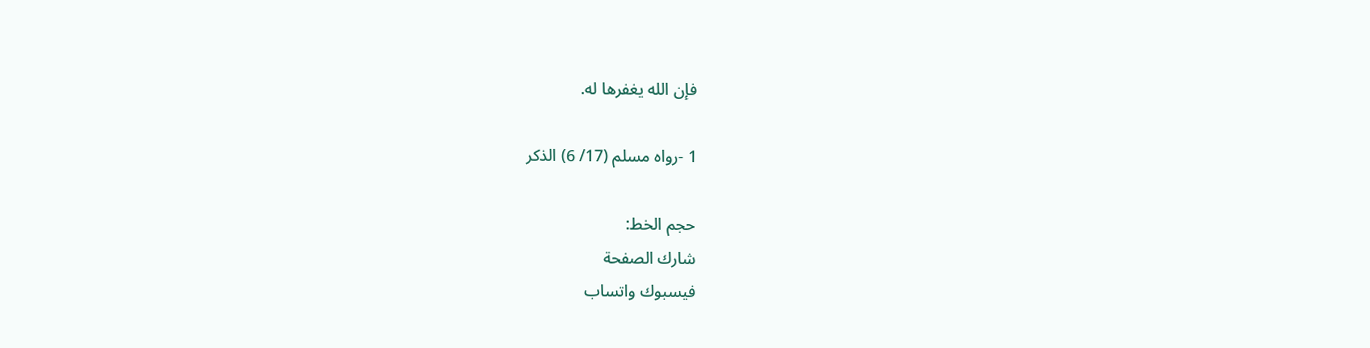فإن الله يغفرها له.

1 -رواه مسلم (17/ 6) الذكر

حجم الخط:
شارك الصفحة
فيسبوك واتساب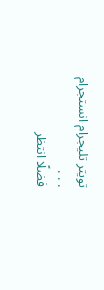تويتر تليجرام انستجرام
. . .
فضلًا انتظر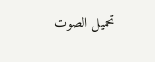تحميل الصوت